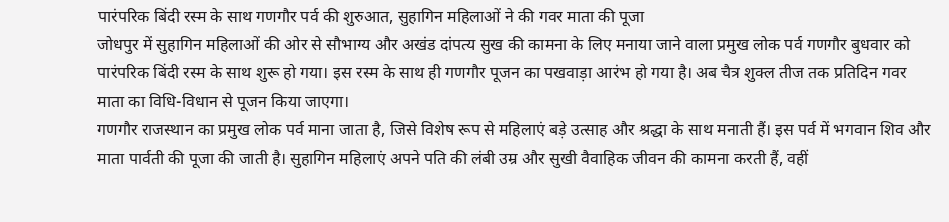पारंपरिक बिंदी रस्म के साथ गणगौर पर्व की शुरुआत, सुहागिन महिलाओं ने की गवर माता की पूजा
जोधपुर में सुहागिन महिलाओं की ओर से सौभाग्य और अखंड दांपत्य सुख की कामना के लिए मनाया जाने वाला प्रमुख लोक पर्व गणगौर बुधवार को पारंपरिक बिंदी रस्म के साथ शुरू हो गया। इस रस्म के साथ ही गणगौर पूजन का पखवाड़ा आरंभ हो गया है। अब चैत्र शुक्ल तीज तक प्रतिदिन गवर माता का विधि-विधान से पूजन किया जाएगा।
गणगौर राजस्थान का प्रमुख लोक पर्व माना जाता है, जिसे विशेष रूप से महिलाएं बड़े उत्साह और श्रद्धा के साथ मनाती हैं। इस पर्व में भगवान शिव और माता पार्वती की पूजा की जाती है। सुहागिन महिलाएं अपने पति की लंबी उम्र और सुखी वैवाहिक जीवन की कामना करती हैं, वहीं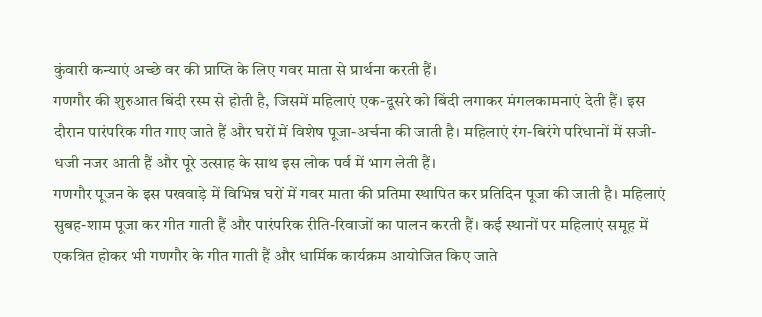कुंवारी कन्याएं अच्छे वर की प्राप्ति के लिए गवर माता से प्रार्थना करती हैं।
गणगौर की शुरुआत बिंदी रस्म से होती है, जिसमें महिलाएं एक-दूसरे को बिंदी लगाकर मंगलकामनाएं देती हैं। इस दौरान पारंपरिक गीत गाए जाते हैं और घरों में विशेष पूजा-अर्चना की जाती है। महिलाएं रंग-बिरंगे परिधानों में सजी-धजी नजर आती हैं और पूरे उत्साह के साथ इस लोक पर्व में भाग लेती हैं।
गणगौर पूजन के इस पखवाड़े में विभिन्न घरों में गवर माता की प्रतिमा स्थापित कर प्रतिदिन पूजा की जाती है। महिलाएं सुबह-शाम पूजा कर गीत गाती हैं और पारंपरिक रीति-रिवाजों का पालन करती हैं। कई स्थानों पर महिलाएं समूह में एकत्रित होकर भी गणगौर के गीत गाती हैं और धार्मिक कार्यक्रम आयोजित किए जाते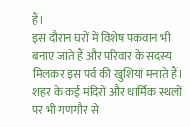हैं।
इस दौरान घरों में विशेष पकवान भी बनाए जाते हैं और परिवार के सदस्य मिलकर इस पर्व की खुशियां मनाते हैं। शहर के कई मंदिरों और धार्मिक स्थलों पर भी गणगौर से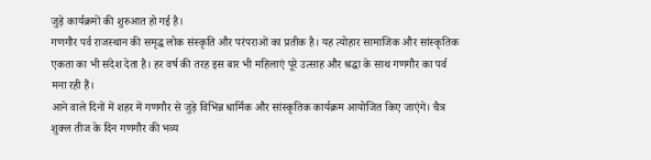जुड़े कार्यक्रमों की शुरुआत हो गई है।
गणगौर पर्व राजस्थान की समृद्ध लोक संस्कृति और परंपराओं का प्रतीक है। यह त्योहार सामाजिक और सांस्कृतिक एकता का भी संदेश देता है। हर वर्ष की तरह इस बार भी महिलाएं पूरे उत्साह और श्रद्धा के साथ गणगौर का पर्व मना रही हैं।
आने वाले दिनों में शहर में गणगौर से जुड़े विभिन्न धार्मिक और सांस्कृतिक कार्यक्रम आयोजित किए जाएंगे। चैत्र शुक्ल तीज के दिन गणगौर की भव्य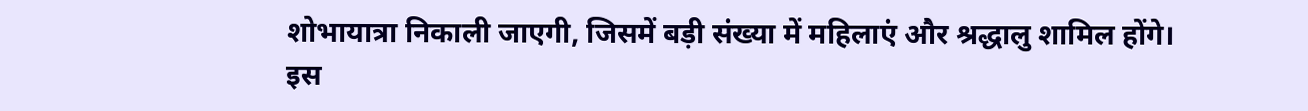शोभायात्रा निकाली जाएगी, जिसमें बड़ी संख्या में महिलाएं और श्रद्धालु शामिल होंगे। इस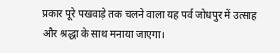प्रकार पूरे पखवाड़े तक चलने वाला यह पर्व जोधपुर में उत्साह और श्रद्धा के साथ मनाया जाएगा।